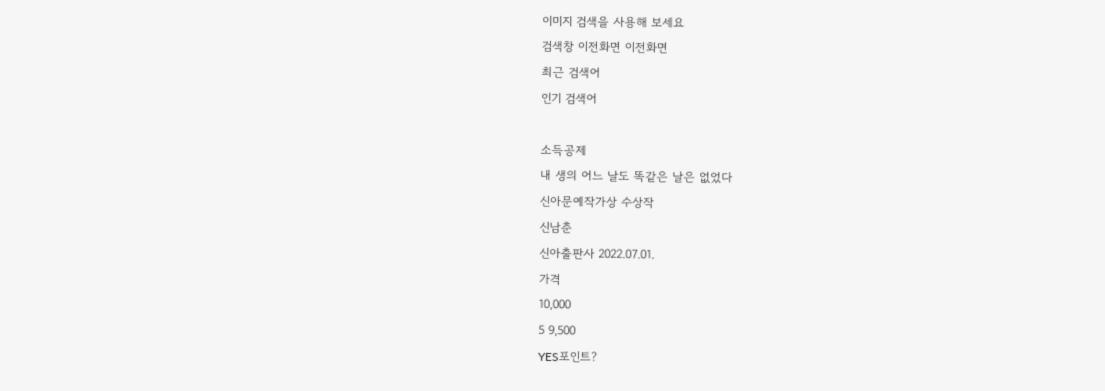이미지 검색을 사용해 보세요
검색창 이전화면 이전화면
최근 검색어
인기 검색어

소득공제
내 생의 어느 날도 똑같은 날은 없었다
신아문예작가상 수상작
신남춘
신아출판사 2022.07.01.
가격
10,000
5 9,500
YES포인트?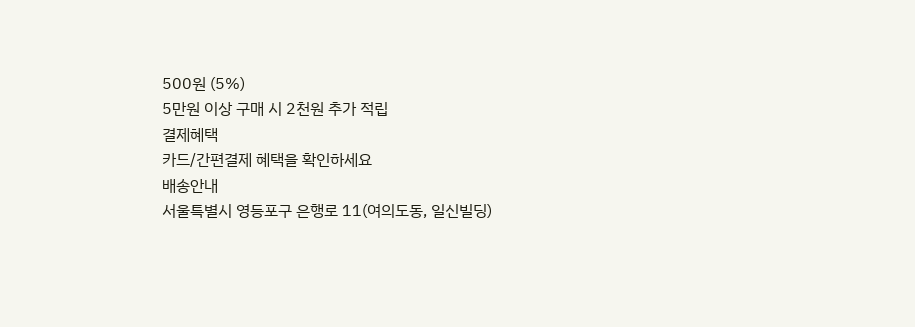500원 (5%)
5만원 이상 구매 시 2천원 추가 적립
결제혜택
카드/간편결제 혜택을 확인하세요
배송안내
서울특별시 영등포구 은행로 11(여의도동, 일신빌딩)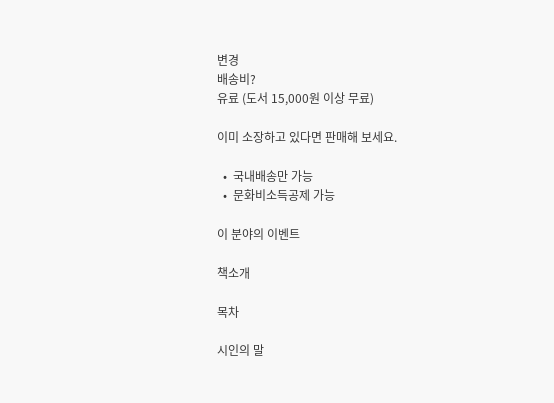변경
배송비?
유료 (도서 15,000원 이상 무료)

이미 소장하고 있다면 판매해 보세요.

  •  국내배송만 가능
  •  문화비소득공제 가능

이 분야의 이벤트

책소개

목차

시인의 말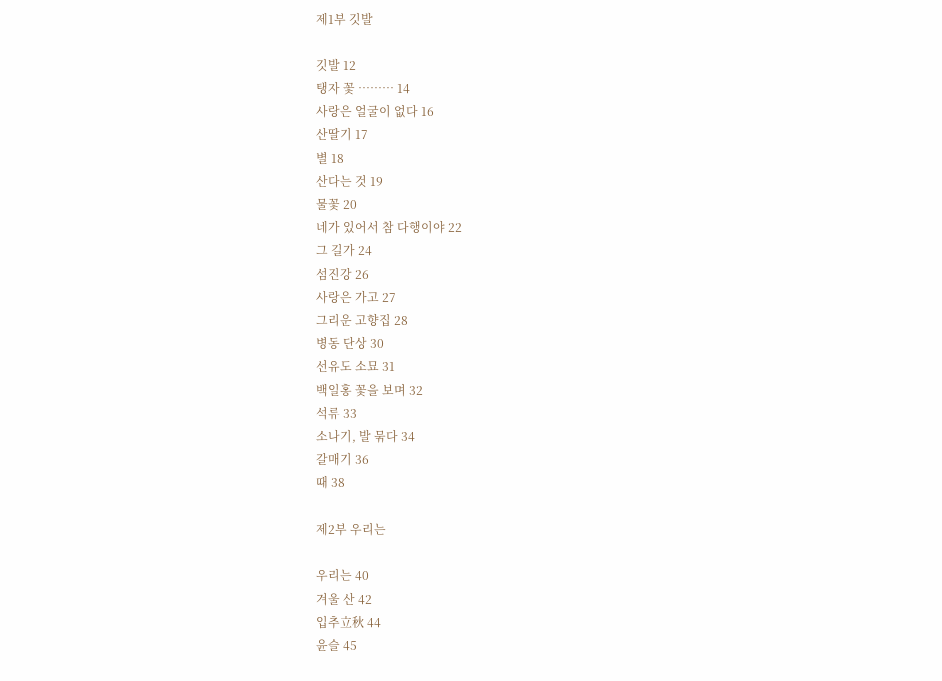제1부 깃발

깃발 12
탱자 꽃 ……… 14
사랑은 얼굴이 없다 16
산딸기 17
별 18
산다는 것 19
물꽃 20
네가 있어서 참 다행이야 22
그 길가 24
섬진강 26
사랑은 가고 27
그리운 고향집 28
병동 단상 30
선유도 소묘 31
백일홍 꽃을 보며 32
석류 33
소나기, 발 묶다 34
갈매기 36
때 38

제2부 우리는

우리는 40
겨울 산 42
입추立秋 44
윤슬 45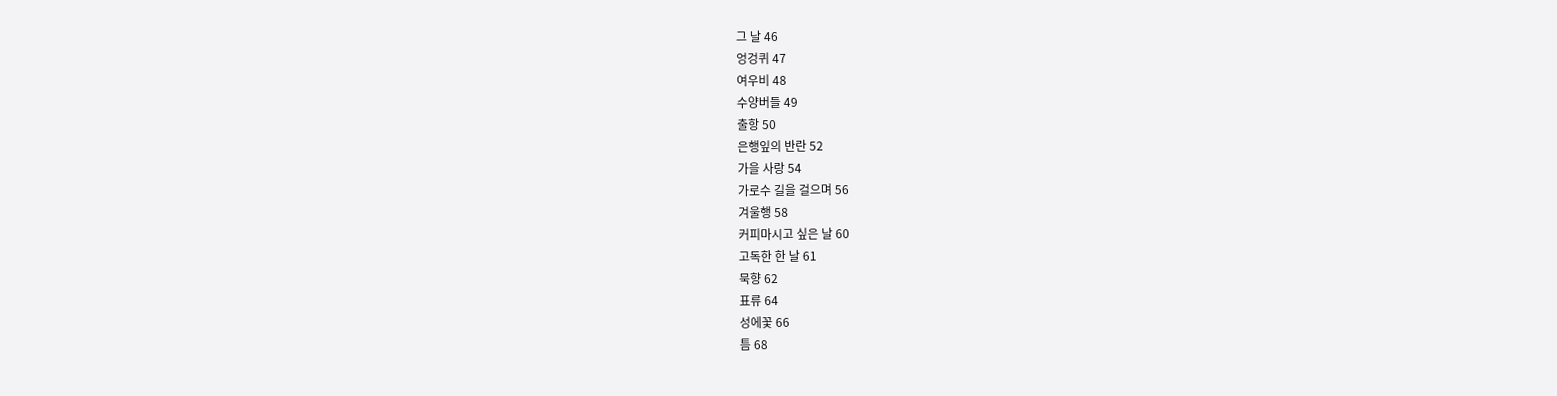그 날 46
엉겅퀴 47
여우비 48
수양버들 49
출항 50
은행잎의 반란 52
가을 사랑 54
가로수 길을 걸으며 56
겨울행 58
커피마시고 싶은 날 60
고독한 한 날 61
묵향 62
표류 64
성에꽃 66
틈 68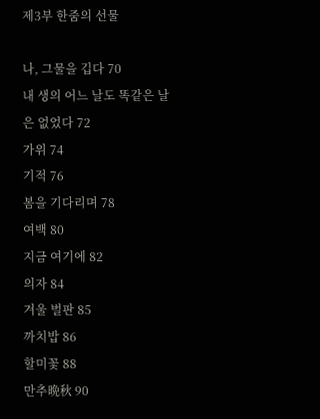제3부 한줌의 선물

나, 그물을 깁다 70
내 생의 어느 날도 똑같은 날은 없었다 72
가위 74
기적 76
봄을 기다리며 78
여백 80
지금 여기에 82
의자 84
겨울 벌판 85
까치밥 86
할미꽃 88
만추晩秋 90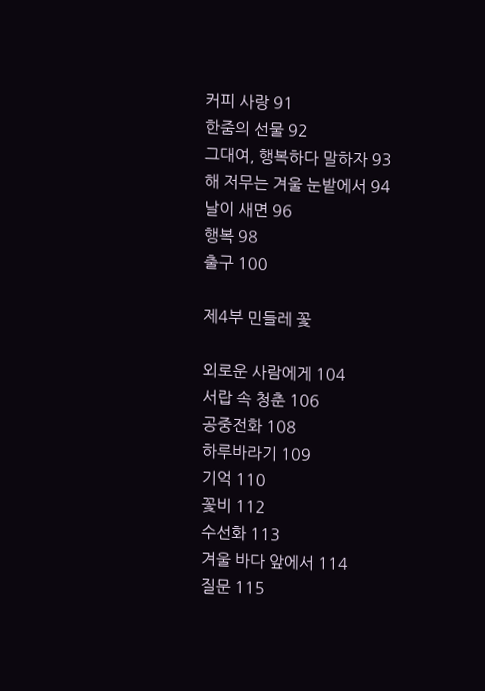커피 사랑 91
한줌의 선물 92
그대여, 행복하다 말하자 93
해 저무는 겨울 눈밭에서 94
날이 새면 96
행복 98
출구 100

제4부 민들레 꽃

외로운 사람에게 104
서랍 속 청춘 106
공중전화 108
하루바라기 109
기억 110
꽃비 112
수선화 113
겨울 바다 앞에서 114
질문 115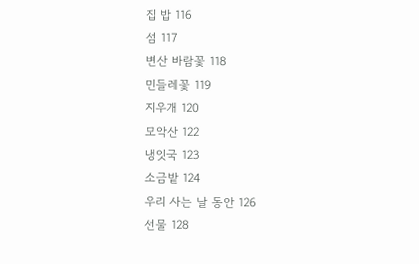집 밥 116
섬 117
변산 바람꽃 118
민들레꽃 119
지우개 120
모악산 122
냉잇국 123
소금밭 124
우리 사는 날 동안 126
선물 128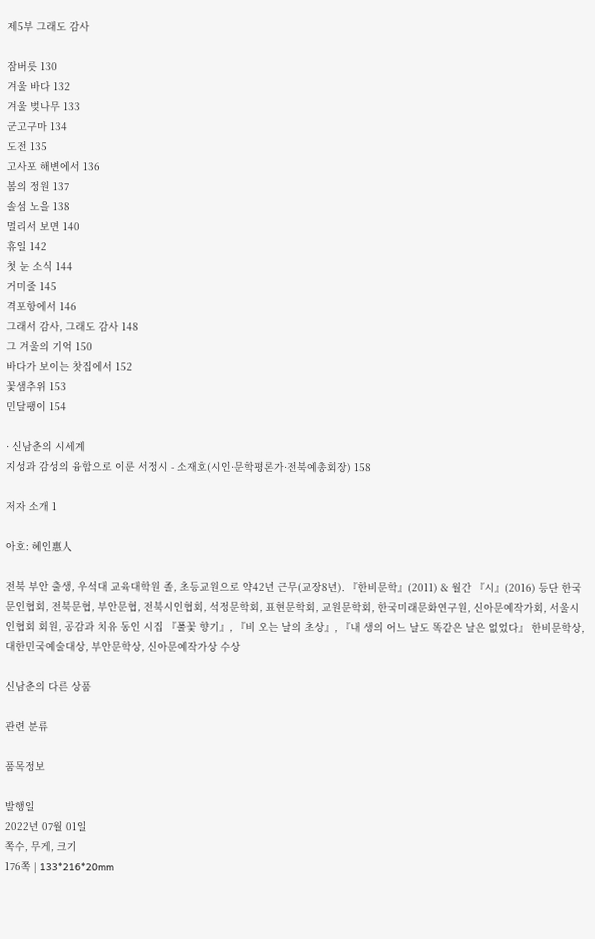제5부 그래도 감사

잠버릇 130
겨울 바다 132
겨울 벚나무 133
군고구마 134
도전 135
고사포 해변에서 136
봄의 정원 137
솔섬 노을 138
멀리서 보면 140
휴일 142
첫 눈 소식 144
거미줄 145
격포항에서 146
그래서 감사, 그래도 감사 148
그 겨울의 기억 150
바다가 보이는 찻집에서 152
꽃샘추위 153
민달팽이 154

· 신남춘의 시세계
지성과 감성의 융합으로 이룬 서정시 - 소재호(시인·문학평론가·전북예총회장) 158

저자 소개 1

아호: 혜인惠人

전북 부안 출생, 우석대 교육대학원 졸, 초등교원으로 약42년 근무(교장8년). 『한비문학』(2011) & 월간 『시』(2016) 등단 한국문인협회, 전북문협, 부안문협, 전북시인협회, 석정문학회, 표현문학회, 교원문학회, 한국미래문화연구원, 신아문예작가회, 서울시인협회 회원, 공감과 치유 동인 시집 『풀꽃 향기』, 『비 오는 날의 초상』, 『내 생의 어느 날도 똑같은 날은 없었다』 한비문학상, 대한민국예술대상, 부안문학상, 신아문예작가상 수상

신남춘의 다른 상품

관련 분류

품목정보

발행일
2022년 07월 01일
쪽수, 무게, 크기
176쪽 | 133*216*20mm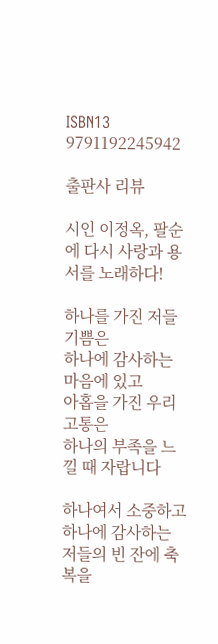ISBN13
9791192245942

출판사 리뷰

시인 이정옥, 팔순에 다시 사랑과 용서를 노래하다!

하나를 가진 저들 기쁨은
하나에 감사하는 마음에 있고
아홉을 가진 우리 고통은
하나의 부족을 느낄 때 자랍니다

하나여서 소중하고
하나에 감사하는
저들의 빈 잔에 축복을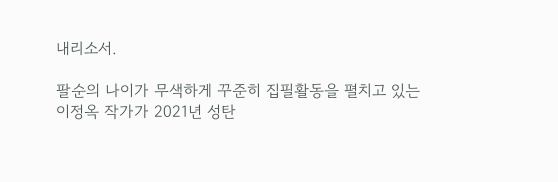내리소서.

팔순의 나이가 무색하게 꾸준히 집필활동을 펼치고 있는 이정옥 작가가 2021년 성탄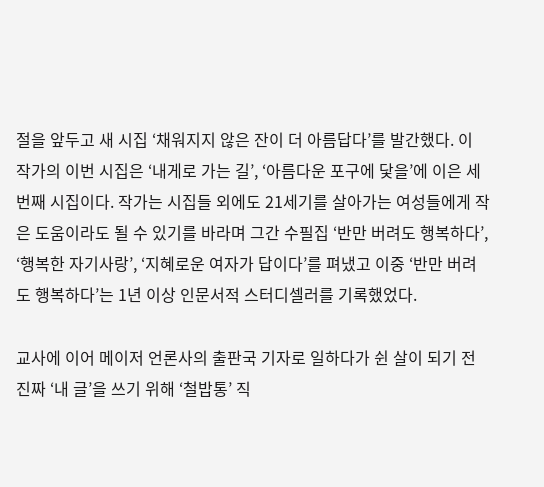절을 앞두고 새 시집 ‘채워지지 않은 잔이 더 아름답다’를 발간했다. 이 작가의 이번 시집은 ‘내게로 가는 길’, ‘아름다운 포구에 닻을’에 이은 세 번째 시집이다. 작가는 시집들 외에도 21세기를 살아가는 여성들에게 작은 도움이라도 될 수 있기를 바라며 그간 수필집 ‘반만 버려도 행복하다’, ‘행복한 자기사랑’, ‘지혜로운 여자가 답이다’를 펴냈고 이중 ‘반만 버려도 행복하다’는 1년 이상 인문서적 스터디셀러를 기록했었다.

교사에 이어 메이저 언론사의 출판국 기자로 일하다가 쉰 살이 되기 전 진짜 ‘내 글’을 쓰기 위해 ‘철밥통’ 직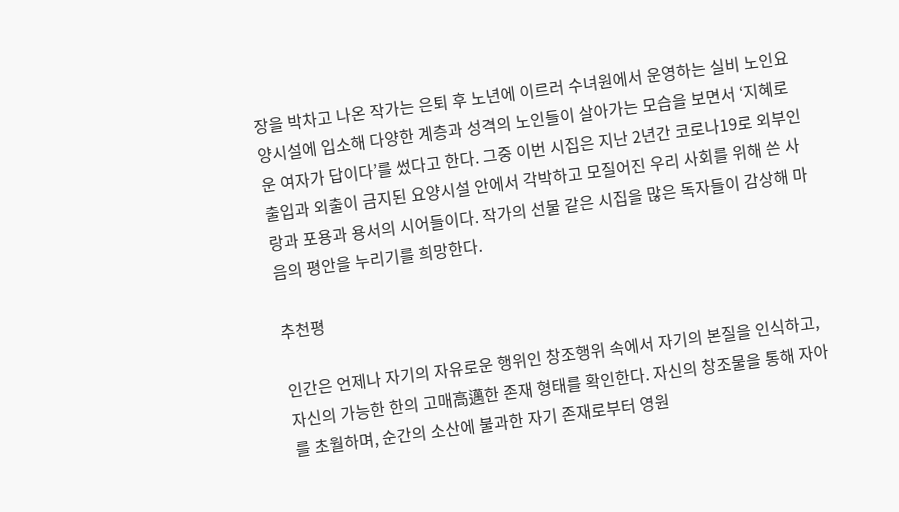장을 박차고 나온 작가는 은퇴 후 노년에 이르러 수녀원에서 운영하는 실비 노인요양시설에 입소해 다양한 계층과 성격의 노인들이 살아가는 모습을 보면서 ‘지혜로운 여자가 답이다’를 썼다고 한다. 그중 이번 시집은 지난 2년간 코로나19로 외부인 출입과 외출이 금지된 요양시설 안에서 각박하고 모질어진 우리 사회를 위해 쓴 사랑과 포용과 용서의 시어들이다. 작가의 선물 같은 시집을 많은 독자들이 감상해 마음의 평안을 누리기를 희망한다.

추천평

인간은 언제나 자기의 자유로운 행위인 창조행위 속에서 자기의 본질을 인식하고, 자신의 가능한 한의 고매高邁한 존재 형태를 확인한다. 자신의 창조물을 통해 자아를 초월하며, 순간의 소산에 불과한 자기 존재로부터 영원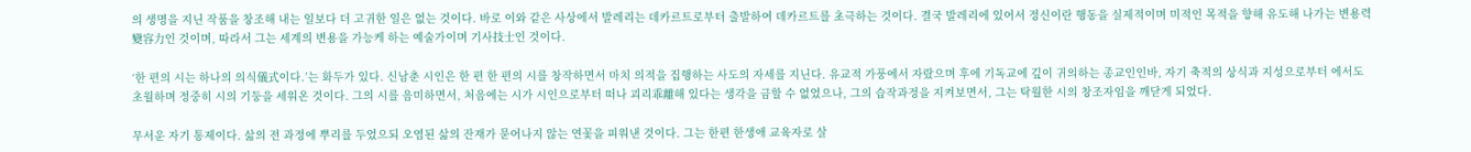의 생명을 지닌 작품을 창조해 내는 일보다 더 고귀한 일은 없는 것이다. 바로 이와 같은 사상에서 발레리는 데카르트로부터 출발하여 데카르트를 초극하는 것이다. 결국 발레리에 있어서 정신이란 행동을 실제적이며 미적인 목적을 향해 유도해 나가는 변용력變容力인 것이며, 따라서 그는 세계의 변용을 가능케 하는 예술가이며 기사技士인 것이다.

‘한 편의 시는 하나의 의식儀式이다.’는 화두가 있다. 신남춘 시인은 한 편 한 편의 시를 창작하면서 마치 의적을 집행하는 사도의 자세를 지닌다. 유교적 가풍에서 자랐으며 후에 기독교에 깊이 귀의하는 종교인인바, 자기 축적의 상식과 지성으로부터 에서도 초월하며 정중히 시의 기둥을 세워온 것이다. 그의 시를 음미하면서, 처음에는 시가 시인으로부터 떠나 괴리乖離해 있다는 생각을 금할 수 없었으나, 그의 습작과정을 지켜보면서, 그는 탁월한 시의 창조자임을 깨닫게 되었다.

무서운 자기 통제이다. 삶의 전 과정에 뿌리를 두었으되 오염된 삶의 잔재가 묻어나지 않는 연꽃을 피워낸 것이다. 그는 한편 한생애 교육자로 살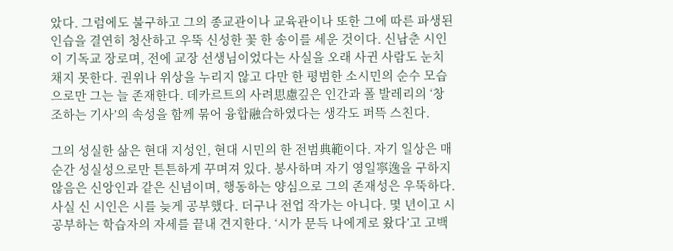았다. 그럼에도 불구하고 그의 종교관이나 교육관이나 또한 그에 따른 파생된 인습을 결연히 청산하고 우뚝 신성한 꽃 한 송이를 세운 것이다. 신남춘 시인이 기독교 장로며, 전에 교장 선생님이었다는 사실을 오래 사귄 사람도 눈치 채지 못한다. 권위나 위상을 누리지 않고 다만 한 평범한 소시민의 순수 모습으로만 그는 늘 존재한다. 데카르트의 사려思慮깊은 인간과 폴 발레리의 ‘창조하는 기사’의 속성을 함께 묶어 융합融合하였다는 생각도 퍼뜩 스친다.

그의 성실한 삶은 현대 지성인, 현대 시민의 한 전범典範이다. 자기 일상은 매 순간 성실성으로만 튼튼하게 꾸며져 있다. 봉사하며 자기 영일寧逸을 구하지 않음은 신앙인과 같은 신념이며, 행동하는 양심으로 그의 존재성은 우뚝하다. 사실 신 시인은 시를 늦게 공부했다. 더구나 전업 작가는 아니다. 몇 년이고 시 공부하는 학습자의 자세를 끝내 견지한다. ‘시가 문득 나에게로 왔다’고 고백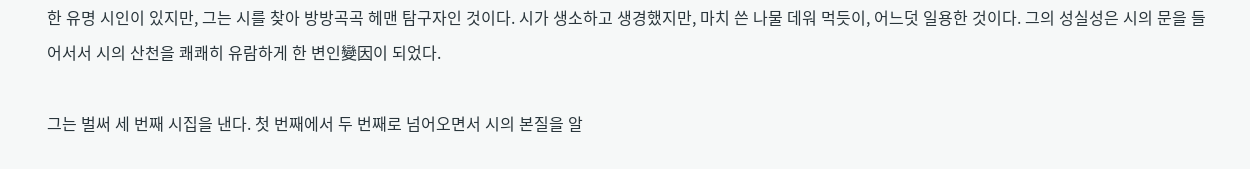한 유명 시인이 있지만, 그는 시를 찾아 방방곡곡 헤맨 탐구자인 것이다. 시가 생소하고 생경했지만, 마치 쓴 나물 데워 먹듯이, 어느덧 일용한 것이다. 그의 성실성은 시의 문을 들어서서 시의 산천을 쾌쾌히 유람하게 한 변인變因이 되었다.

그는 벌써 세 번째 시집을 낸다. 첫 번째에서 두 번째로 넘어오면서 시의 본질을 알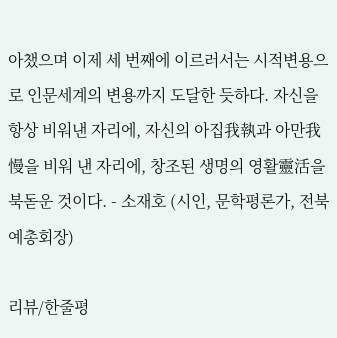아챘으며 이제 세 번째에 이르러서는 시적변용으로 인문세계의 변용까지 도달한 듯하다. 자신을 항상 비워낸 자리에, 자신의 아집我執과 아만我慢을 비워 낸 자리에, 창조된 생명의 영활靈活을 북돋운 것이다. - 소재호 (시인, 문학평론가, 전북예총회장)

리뷰/한줄평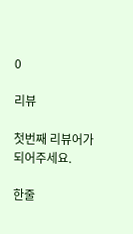0

리뷰

첫번째 리뷰어가 되어주세요.

한줄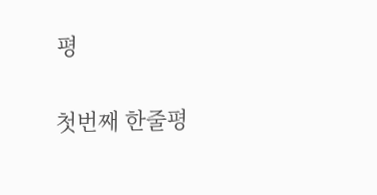평

첫번째 한줄평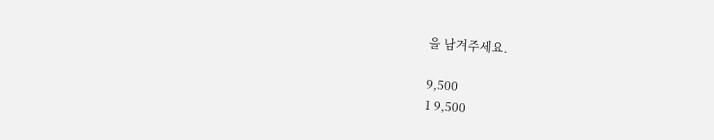을 남겨주세요.

9,500
1 9,500